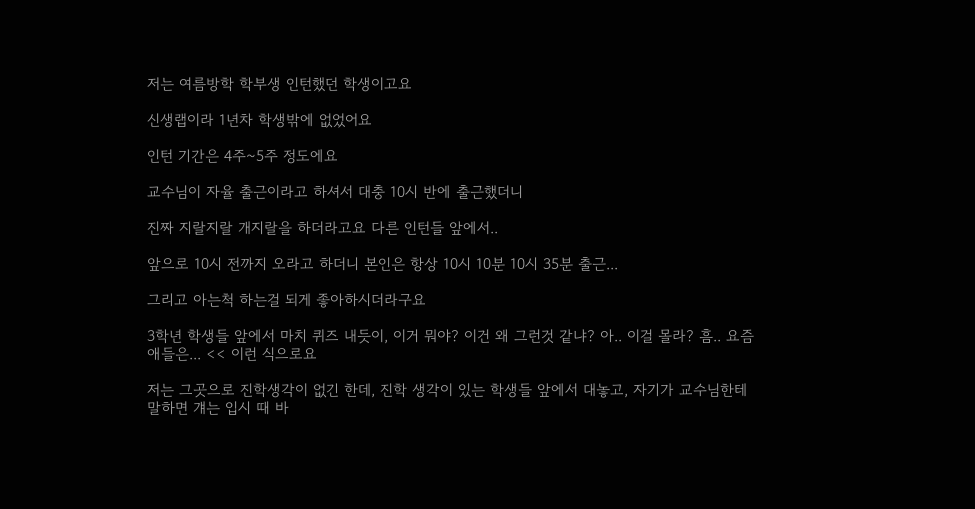저는 여름방학 학부생 인턴했던 학생이고요

신생랩이라 1년차 학생밖에 없었어요

인턴 기간은 4주~5주 정도에요

교수님이 자율 출근이라고 하셔서 대충 10시 반에 출근했더니

진짜 지랄지랄 개지랄을 하더라고요 다른 인턴들 앞에서..

앞으로 10시 전까지 오라고 하더니 본인은 항상 10시 10분 10시 35분 출근...

그리고 아는척 하는걸 되게 좋아하시더라구요

3학년 학생들 앞에서 마치 퀴즈 내듯이, 이거 뭐야? 이건 왜 그런것 같냐? 아.. 이걸 몰라? 흠.. 요즘 애들은... << 이런 식으로요

저는 그곳으로 진학생각이 없긴 한데, 진학 생각이 있는 학생들 앞에서 대놓고, 자기가 교수님한테 말하면 걔는 입시 때 바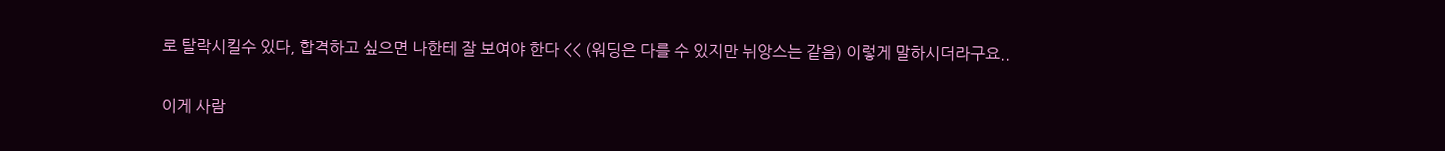로 탈락시킬수 있다, 합격하고 싶으면 나한테 잘 보여야 한다 << (워딩은 다를 수 있지만 뉘앙스는 같음) 이렇게 말하시더라구요..

이게 사람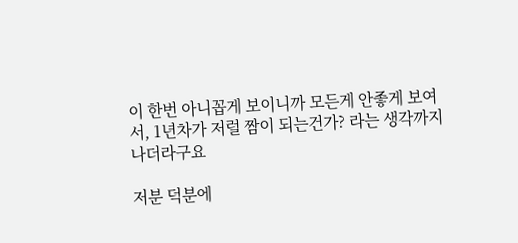이 한번 아니꼽게 보이니까 모든게 안좋게 보여서, 1년차가 저럴 짬이 되는건가? 라는 생각까지 나더라구요

저분 덕분에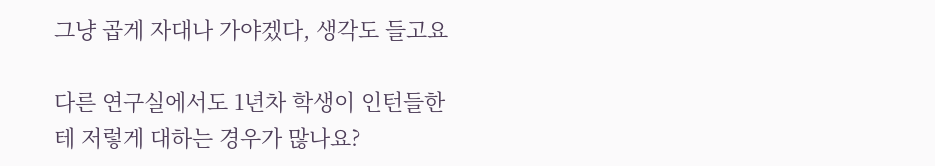그냥 곱게 자대나 가야겠다, 생각도 들고요

다른 연구실에서도 1년차 학생이 인턴들한테 저렇게 대하는 경우가 많나요?